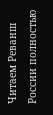Читаем Реванш России полностью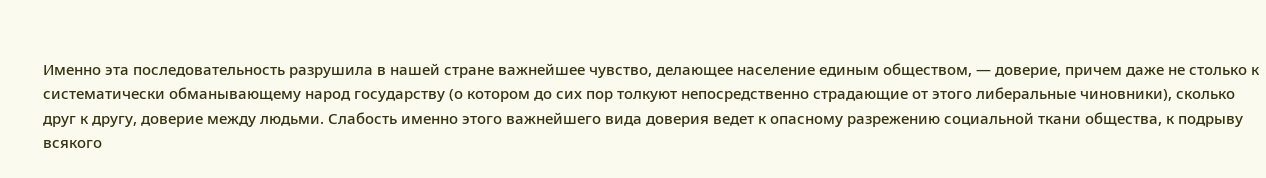Именно эта последовательность разрушила в нашей стране важнейшее чувство, делающее население единым обществом, — доверие, причем даже не столько к систематически обманывающему народ государству (о котором до сих пор толкуют непосредственно страдающие от этого либеральные чиновники), сколько друг к другу, доверие между людьми. Слабость именно этого важнейшего вида доверия ведет к опасному разрежению социальной ткани общества, к подрыву всякого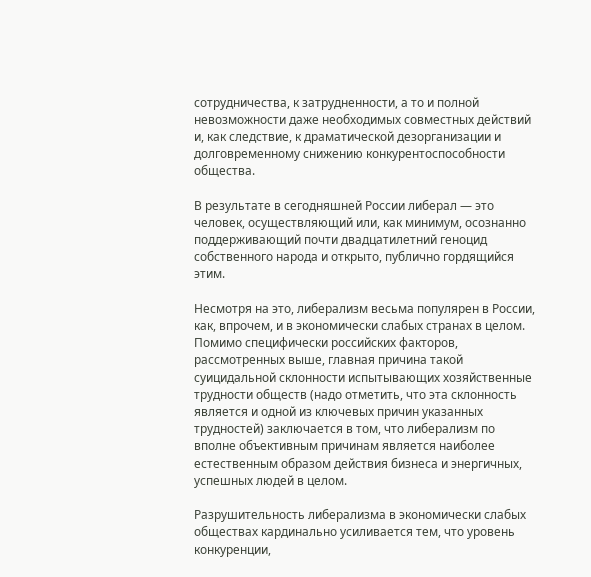сотрудничества, к затрудненности, а то и полной невозможности даже необходимых совместных действий и, как следствие, к драматической дезорганизации и долговременному снижению конкурентоспособности общества.

В результате в сегодняшней России либерал — это человек, осуществляющий или, как минимум, осознанно поддерживающий почти двадцатилетний геноцид собственного народа и открыто, публично гордящийся этим.

Несмотря на это, либерализм весьма популярен в России, как, впрочем, и в экономически слабых странах в целом. Помимо специфически российских факторов, рассмотренных выше, главная причина такой суицидальной склонности испытывающих хозяйственные трудности обществ (надо отметить, что эта склонность является и одной из ключевых причин указанных трудностей) заключается в том, что либерализм по вполне объективным причинам является наиболее естественным образом действия бизнеса и энергичных, успешных людей в целом.

Разрушительность либерализма в экономически слабых обществах кардинально усиливается тем, что уровень конкуренции,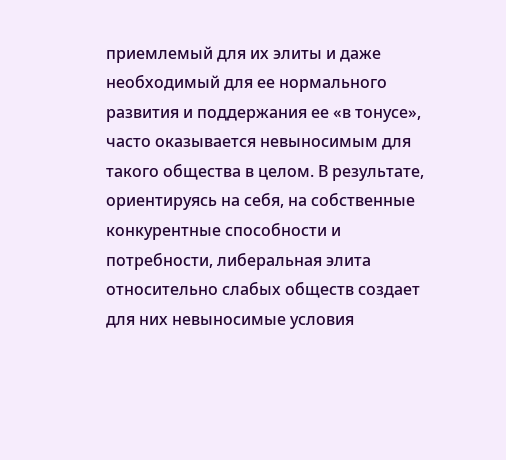приемлемый для их элиты и даже необходимый для ее нормального развития и поддержания ее «в тонусе», часто оказывается невыносимым для такого общества в целом. В результате, ориентируясь на себя, на собственные конкурентные способности и потребности, либеральная элита относительно слабых обществ создает для них невыносимые условия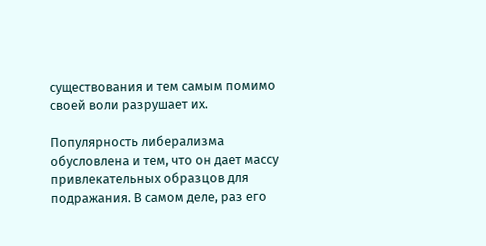существования и тем самым помимо своей воли разрушает их.

Популярность либерализма обусловлена и тем, что он дает массу привлекательных образцов для подражания. В самом деле, раз его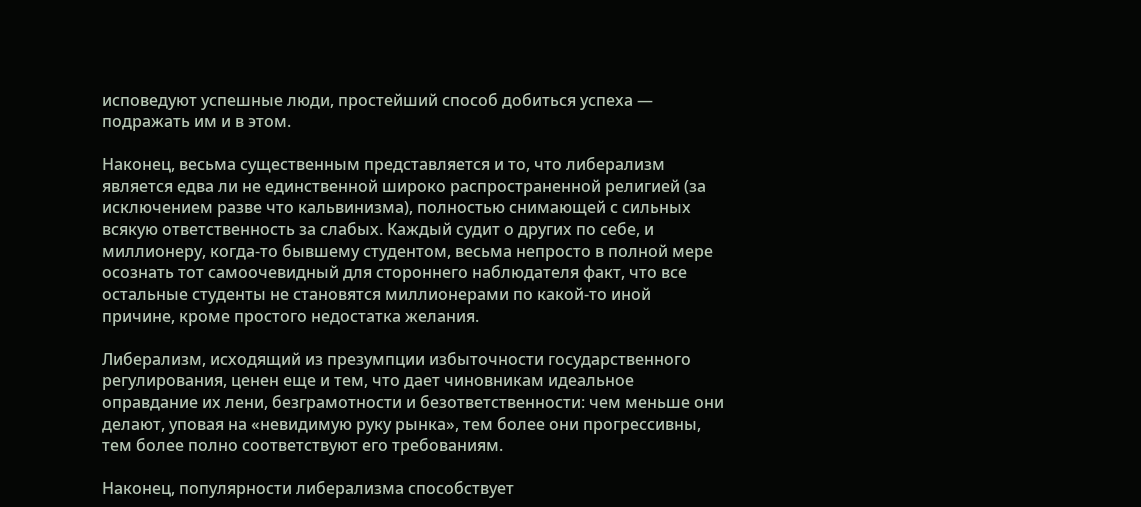исповедуют успешные люди, простейший способ добиться успеха — подражать им и в этом.

Наконец, весьма существенным представляется и то, что либерализм является едва ли не единственной широко распространенной религией (за исключением разве что кальвинизма), полностью снимающей с сильных всякую ответственность за слабых. Каждый судит о других по себе, и миллионеру, когда-то бывшему студентом, весьма непросто в полной мере осознать тот самоочевидный для стороннего наблюдателя факт, что все остальные студенты не становятся миллионерами по какой-то иной причине, кроме простого недостатка желания.

Либерализм, исходящий из презумпции избыточности государственного регулирования, ценен еще и тем, что дает чиновникам идеальное оправдание их лени, безграмотности и безответственности: чем меньше они делают, уповая на «невидимую руку рынка», тем более они прогрессивны, тем более полно соответствуют его требованиям.

Наконец, популярности либерализма способствует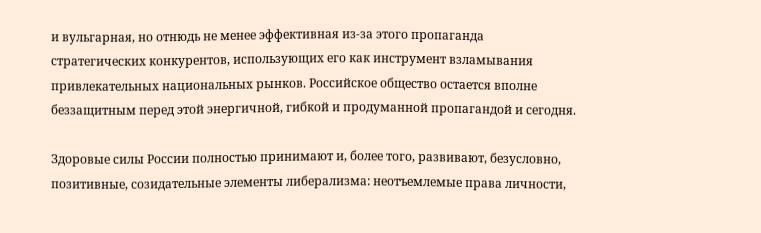и вульгарная, но отнюдь не менее эффективная из-за этого пропаганда стратегических конкурентов, использующих его как инструмент взламывания привлекательных национальных рынков. Российское общество остается вполне беззащитным перед этой энергичной, гибкой и продуманной пропагандой и сегодня.

Здоровые силы России полностью принимают и, более того, развивают, безусловно, позитивные, созидательные элементы либерализма: неотъемлемые права личности,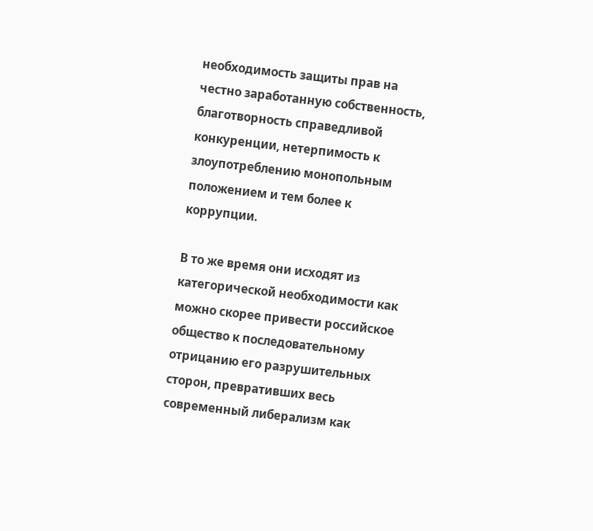необходимость защиты прав на честно заработанную собственность, благотворность справедливой конкуренции, нетерпимость к злоупотреблению монопольным положением и тем более к коррупции.

В то же время они исходят из категорической необходимости как можно скорее привести российское общество к последовательному отрицанию его разрушительных сторон, превративших весь современный либерализм как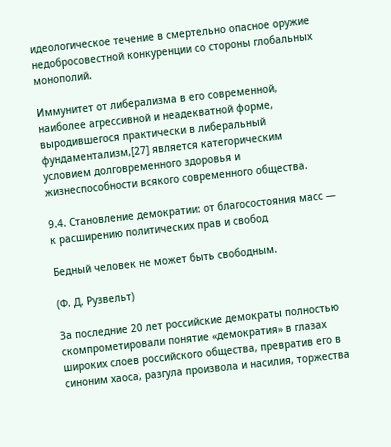идеологическое течение в смертельно опасное оружие недобросовестной конкуренции со стороны глобальных монополий.

Иммунитет от либерализма в его современной, наиболее агрессивной и неадекватной форме, выродившегося практически в либеральный фундаментализм,[27] является категорическим условием долговременного здоровья и жизнеспособности всякого современного общества.

9.4. Становление демократии: от благосостояния масс — к расширению политических прав и свобод

Бедный человек не может быть свободным.

(Ф. Д. Рузвельт)

За последние 20 лет российские демократы полностью скомпрометировали понятие «демократия» в глазах широких слоев российского общества, превратив его в синоним хаоса, разгула произвола и насилия, торжества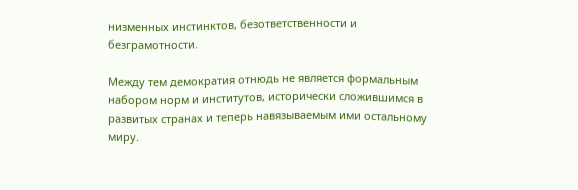низменных инстинктов, безответственности и безграмотности.

Между тем демократия отнюдь не является формальным набором норм и институтов, исторически сложившимся в развитых странах и теперь навязываемым ими остальному миру.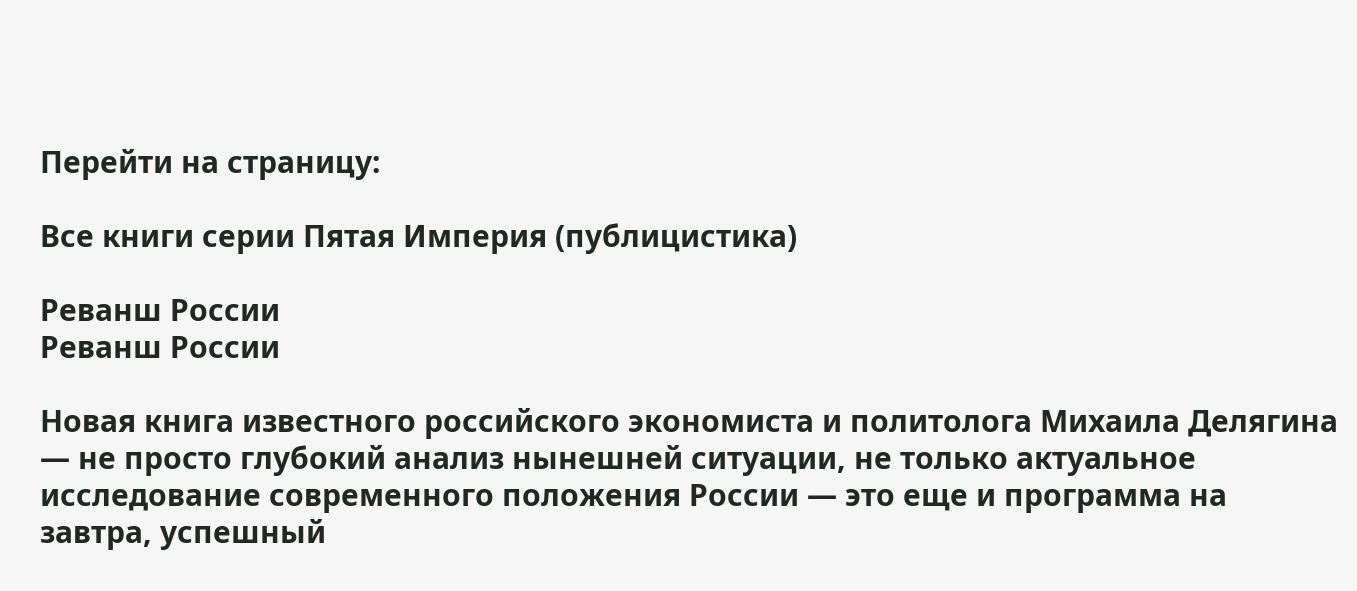Перейти на страницу:

Все книги серии Пятая Империя (публицистика)

Реванш России
Реванш России

Новая книга известного российского экономиста и политолога Михаила Делягина — не просто глубокий анализ нынешней ситуации, не только актуальное исследование современного положения России — это еще и программа на завтра, успешный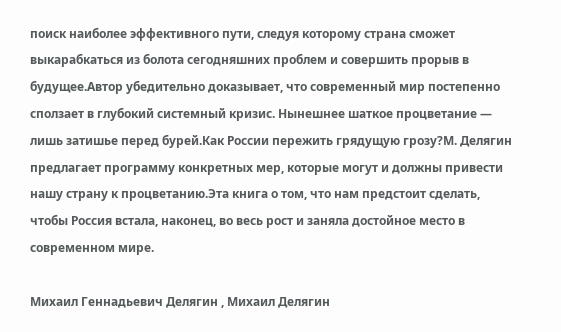поиск наиболее эффективного пути, следуя которому страна сможет выкарабкаться из болота сегодняшних проблем и совершить прорыв в будущее.Автор убедительно доказывает, что современный мир постепенно сползает в глубокий системный кризис. Нынешнее шаткое процветание — лишь затишье перед бурей.Как России пережить грядущую грозу?М. Делягин предлагает программу конкретных мер, которые могут и должны привести нашу страну к процветанию.Эта книга о том, что нам предстоит сделать, чтобы Россия встала, наконец, во весь рост и заняла достойное место в современном мире.

Михаил Геннадьевич Делягин , Михаил Делягин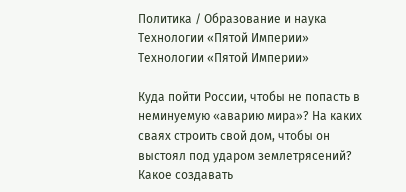Политика / Образование и наука
Технологии «Пятой Империи»
Технологии «Пятой Империи»

Куда пойти России, чтобы не попасть в неминуемую «аварию мира»? На каких сваях строить свой дом, чтобы он выстоял под ударом землетрясений? Какое создавать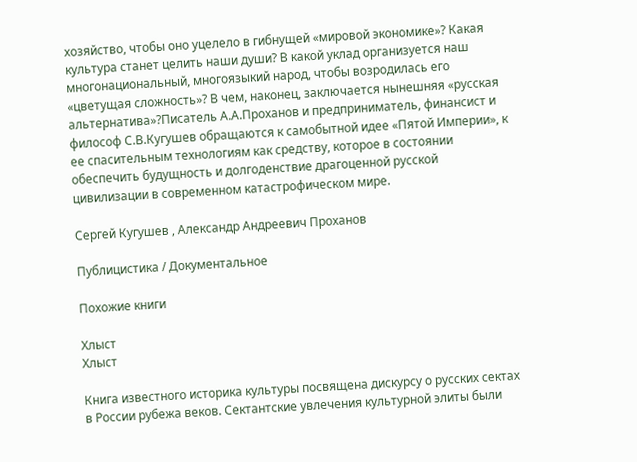хозяйство, чтобы оно уцелело в гибнущей «мировой экономике»? Какая культура станет целить наши души? В какой уклад организуется наш многонациональный, многоязыкий народ, чтобы возродилась его «цветущая сложность»? В чем, наконец, заключается нынешняя «русская альтернатива»?Писатель А.А.Проханов и предприниматель, финансист и философ С.В.Кугушев обращаются к самобытной идее «Пятой Империи», к ее спасительным технологиям как средству, которое в состоянии обеспечить будущность и долгоденствие драгоценной русской цивилизации в современном катастрофическом мире.

Сергей Кугушев , Александр Андреевич Проханов

Публицистика / Документальное

Похожие книги

Хлыст
Хлыст

Книга известного историка культуры посвящена дискурсу о русских сектах в России рубежа веков. Сектантские увлечения культурной элиты были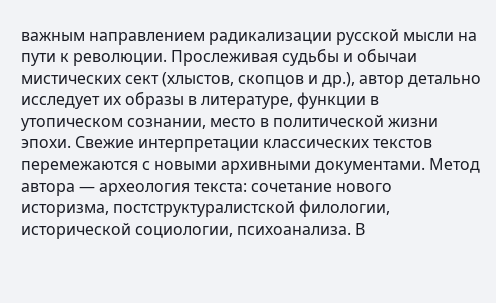важным направлением радикализации русской мысли на пути к революции. Прослеживая судьбы и обычаи мистических сект (хлыстов, скопцов и др.), автор детально исследует их образы в литературе, функции в утопическом сознании, место в политической жизни эпохи. Свежие интерпретации классических текстов перемежаются с новыми архивными документами. Метод автора — археология текста: сочетание нового историзма, постструктуралистской филологии, исторической социологии, психоанализа. В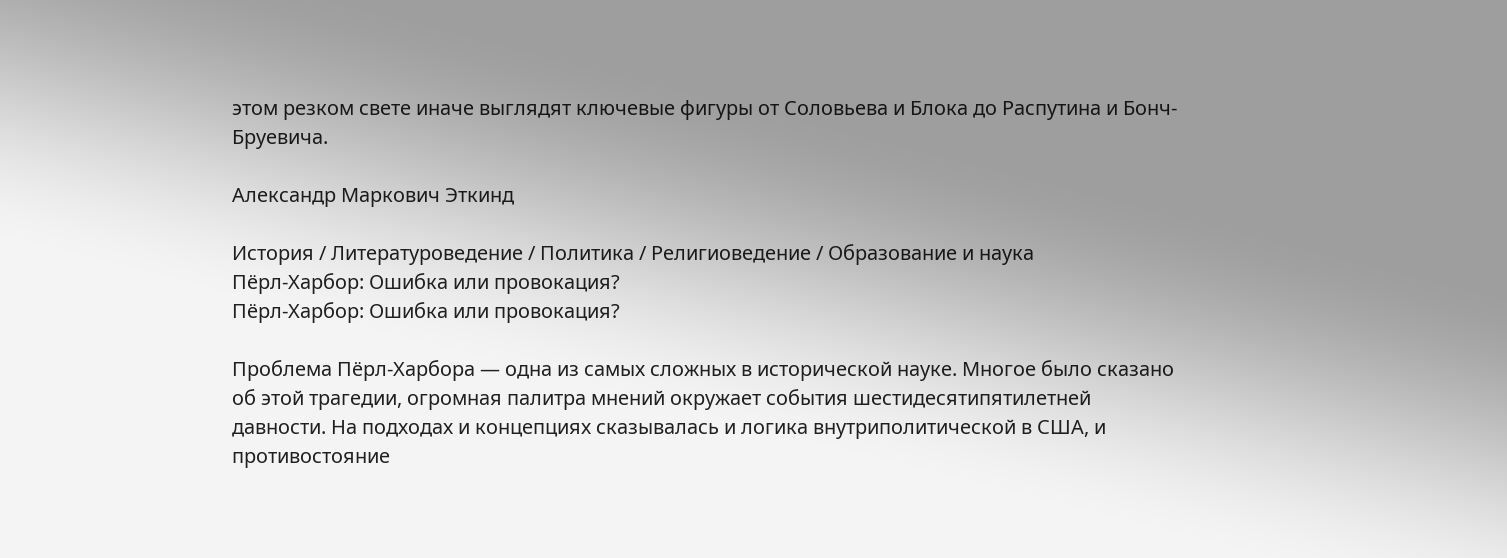этом резком свете иначе выглядят ключевые фигуры от Соловьева и Блока до Распутина и Бонч-Бруевича.

Александр Маркович Эткинд

История / Литературоведение / Политика / Религиоведение / Образование и наука
Пёрл-Харбор: Ошибка или провокация?
Пёрл-Харбор: Ошибка или провокация?

Проблема Пёрл-Харбора — одна из самых сложных в исторической науке. Многое было сказано об этой трагедии, огромная палитра мнений окружает события шестидесятипятилетней давности. На подходах и концепциях сказывалась и логика внутриполитической в США, и противостояние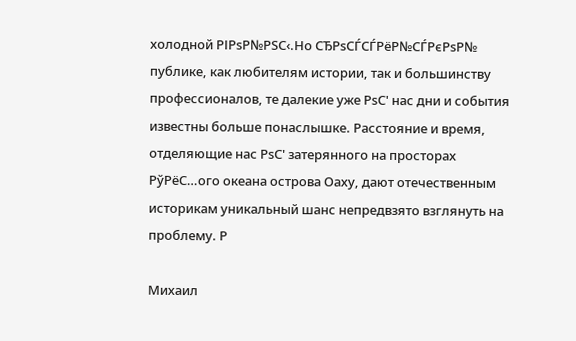холодной РІРѕР№РЅС‹.Но СЂРѕСЃСЃРёР№СЃРєРѕР№ публике, как любителям истории, так и большинству профессионалов, те далекие уже РѕС' нас дни и события известны больше понаслышке. Расстояние и время, отделяющие нас РѕС' затерянного на просторах РўРёС…ого океана острова Оаху, дают отечественным историкам уникальный шанс непредвзято взглянуть на проблему. Р

Михаил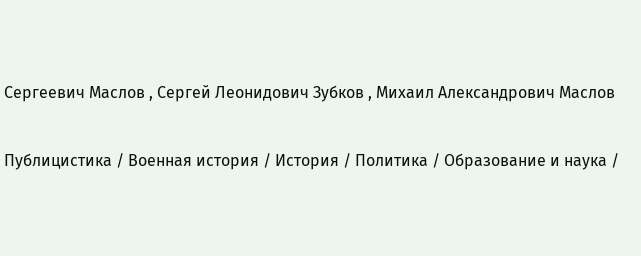Сергеевич Маслов , Сергей Леонидович Зубков , Михаил Александрович Маслов

Публицистика / Военная история / История / Политика / Образование и наука /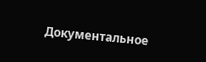Документальное